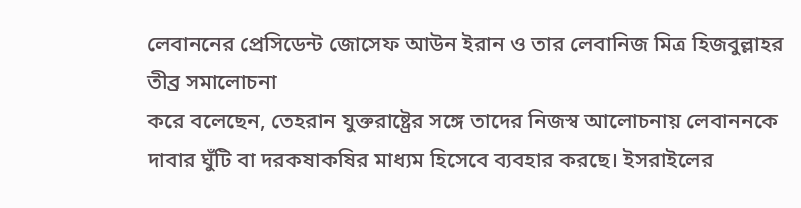লেবাননের প্রেসিডেন্ট জোসেফ আউন ইরান ও তার লেবানিজ মিত্র হিজবুল্লাহর তীব্র সমালোচনা
করে বলেছেন, তেহরান যুক্তরাষ্ট্রের সঙ্গে তাদের নিজস্ব আলোচনায় লেবাননকে দাবার ঘুঁটি বা দরকষাকষির মাধ্যম হিসেবে ব্যবহার করছে। ইসরাইলের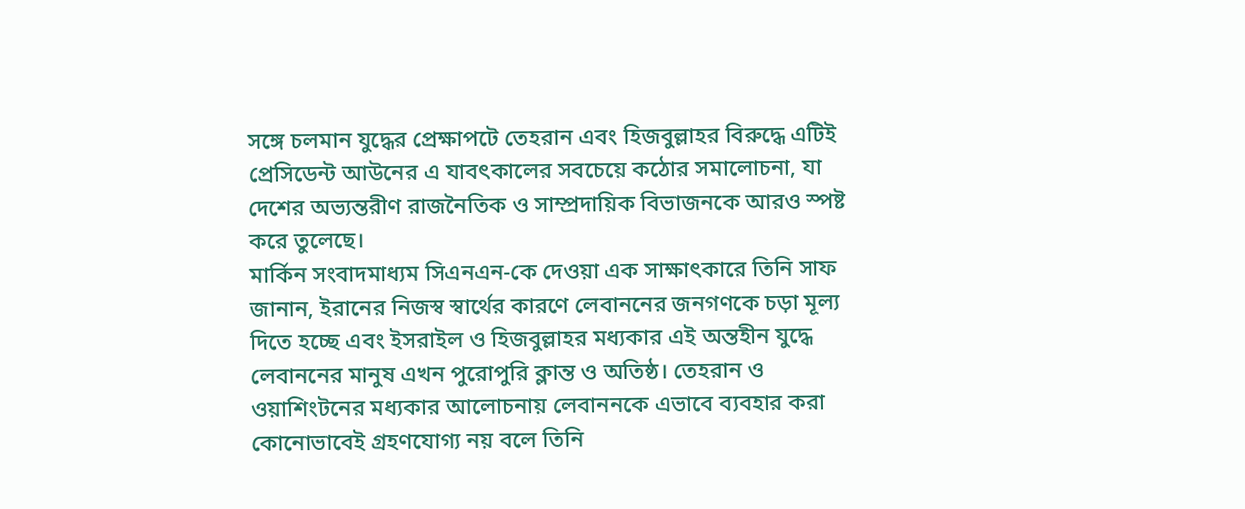সঙ্গে চলমান যুদ্ধের প্রেক্ষাপটে তেহরান এবং হিজবুল্লাহর বিরুদ্ধে এটিই প্রেসিডেন্ট আউনের এ যাবৎকালের সবচেয়ে কঠোর সমালোচনা, যা দেশের অভ্যন্তরীণ রাজনৈতিক ও সাম্প্রদায়িক বিভাজনকে আরও স্পষ্ট করে তুলেছে।
মার্কিন সংবাদমাধ্যম সিএনএন-কে দেওয়া এক সাক্ষাৎকারে তিনি সাফ জানান, ইরানের নিজস্ব স্বার্থের কারণে লেবাননের জনগণকে চড়া মূল্য দিতে হচ্ছে এবং ইসরাইল ও হিজবুল্লাহর মধ্যকার এই অন্তহীন যুদ্ধে লেবাননের মানুষ এখন পুরোপুরি ক্লান্ত ও অতিষ্ঠ। তেহরান ও ওয়াশিংটনের মধ্যকার আলোচনায় লেবাননকে এভাবে ব্যবহার করা কোনোভাবেই গ্রহণযোগ্য নয় বলে তিনি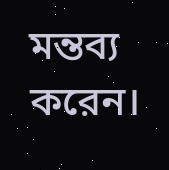মন্তব্য করেন।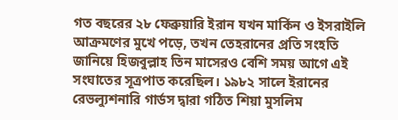গত বছরের ২৮ ফেব্রুয়ারি ইরান যখন মার্কিন ও ইসরাইলি আক্রমণের মুখে পড়ে, তখন তেহরানের প্রতি সংহতি জানিয়ে হিজবুল্লাহ তিন মাসেরও বেশি সময় আগে এই সংঘাতের সূত্রপাত করেছিল। ১৯৮২ সালে ইরানের রেভল্যুশনারি গার্ডস দ্বারা গঠিত শিয়া মুসলিম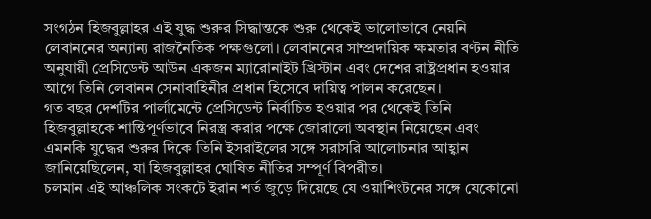সংগঠন হিজবুল্লাহর এই যুদ্ধ শুরুর সিদ্ধান্তকে শুরু থেকেই ভালোভাবে নেয়নি লেবাননের অন্যান্য রাজনৈতিক পক্ষগুলো। লেবাননের সাম্প্রদায়িক ক্ষমতার বণ্টন নীতি অনুযায়ী প্রেসিডেন্ট আউন একজন ম্যারোনাইট খ্রিস্টান এবং দেশের রাষ্ট্রপ্রধান হওয়ার আগে তিনি লেবানন সেনাবাহিনীর প্রধান হিসেবে দায়িত্ব পালন করেছেন।
গত বছর দেশটির পার্লামেন্টে প্রেসিডেন্ট নির্বাচিত হওয়ার পর থেকেই তিনি হিজবুল্লাহকে শান্তিপূর্ণভাবে নিরস্ত্র করার পক্ষে জোরালো অবস্থান নিয়েছেন এবং এমনকি যুদ্ধের শুরুর দিকে তিনি ইসরাইলের সঙ্গে সরাসরি আলোচনার আহ্বান জানিয়েছিলেন, যা হিজবুল্লাহর ঘোষিত নীতির সম্পূর্ণ বিপরীত।
চলমান এই আঞ্চলিক সংকটে ইরান শর্ত জুড়ে দিয়েছে যে ওয়াশিংটনের সঙ্গে যেকোনো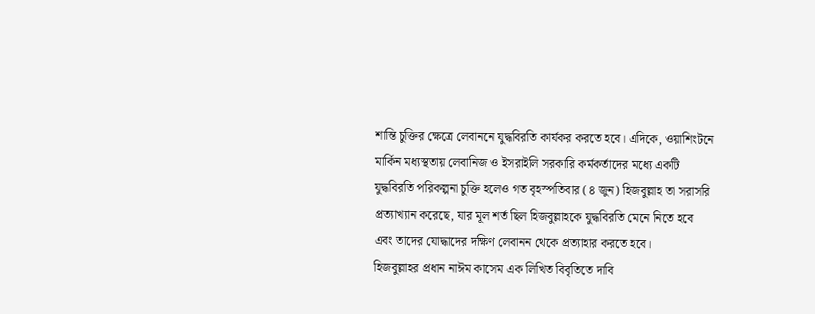শান্তি চুক্তির ক্ষেত্রে লেবাননে যুদ্ধবিরতি কার্যকর করতে হবে। এদিকে, ওয়াশিংটনে মার্কিন মধ্যস্থতায় লেবানিজ ও ইসরাইলি সরকারি কর্মকর্তাদের মধ্যে একটি যুদ্ধবিরতি পরিকল্পনা চুক্তি হলেও গত বৃহস্পতিবার (৪ জুন) হিজবুল্লাহ তা সরাসরি প্রত্যাখ্যান করেছে, যার মূল শর্ত ছিল হিজবুল্লাহকে যুদ্ধবিরতি মেনে নিতে হবে এবং তাদের যোদ্ধাদের দক্ষিণ লেবানন থেকে প্রত্যাহার করতে হবে।
হিজবুল্লাহর প্রধান নাঈম কাসেম এক লিখিত বিবৃতিতে দাবি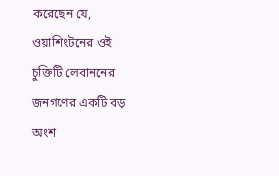করেছেন যে, ওয়াশিংটনের ওই চুক্তিটি লেবাননের জনগণের একটি বড় অংশ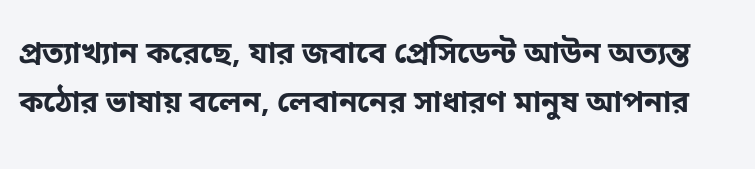প্রত্যাখ্যান করেছে, যার জবাবে প্রেসিডেন্ট আউন অত্যন্ত কঠোর ভাষায় বলেন, লেবাননের সাধারণ মানুষ আপনার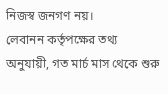নিজস্ব জনগণ নয়।
লেবানন কর্তৃপক্ষের তথ্য অনুযায়ী, গত মার্চ মাস থেকে শুরু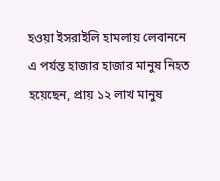হওয়া ইসরাইলি হামলায় লেবাননে এ পর্যন্ত হাজার হাজার মানুষ নিহত হয়েছেন, প্রায় ১২ লাখ মানুষ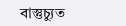বাস্তুচ্যুত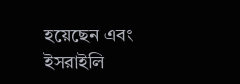হয়েছেন এবং ইসরাইলি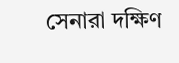সেনারা দক্ষিণ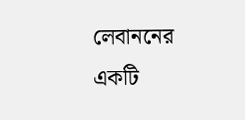লেবাননের একটি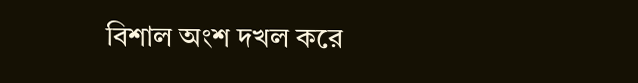বিশাল অংশ দখল করে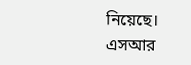নিয়েছে।
এসআর